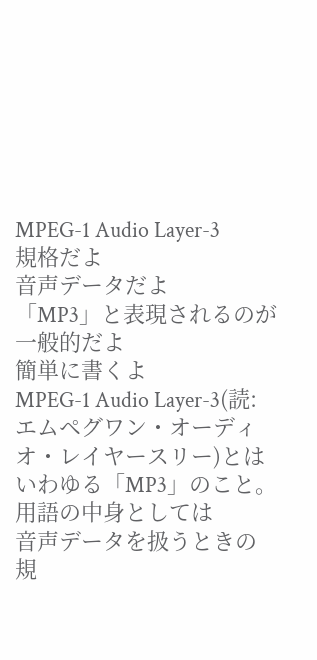MPEG-1 Audio Layer-3
規格だよ
音声データだよ
「MP3」と表現されるのが一般的だよ
簡単に書くよ
MPEG-1 Audio Layer-3(読:エムペグワン・オーディオ・レイヤースリー)とは
いわゆる「MP3」のこと。
用語の中身としては
音声データを扱うときの規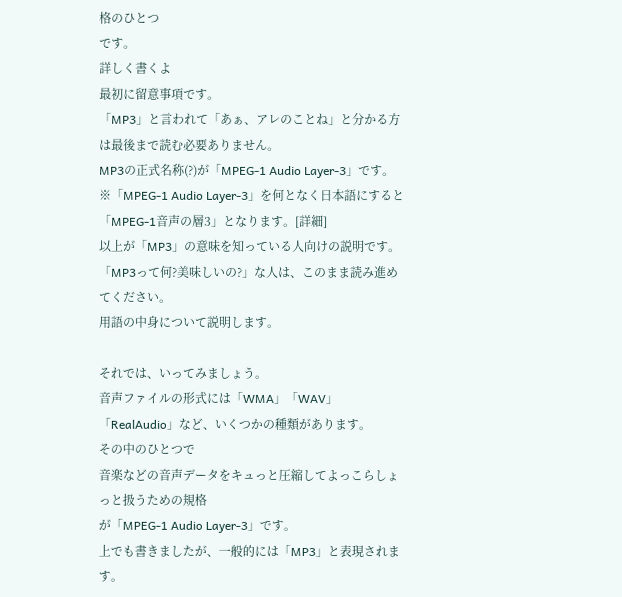格のひとつ
です。
詳しく書くよ
最初に留意事項です。
「MP3」と言われて「あぁ、アレのことね」と分かる方は最後まで読む必要ありません。
MP3の正式名称(?)が「MPEG-1 Audio Layer-3」です。
※「MPEG-1 Audio Layer-3」を何となく日本語にすると「MPEG-1音声の層3」となります。[詳細]
以上が「MP3」の意味を知っている人向けの説明です。
「MP3って何?美味しいの?」な人は、このまま読み進めてください。
用語の中身について説明します。

それでは、いってみましょう。
音声ファイルの形式には「WMA」「WAV」「RealAudio」など、いくつかの種類があります。
その中のひとつで
音楽などの音声データをキュっと圧縮してよっこらしょっと扱うための規格
が「MPEG-1 Audio Layer-3」です。
上でも書きましたが、一般的には「MP3」と表現されます。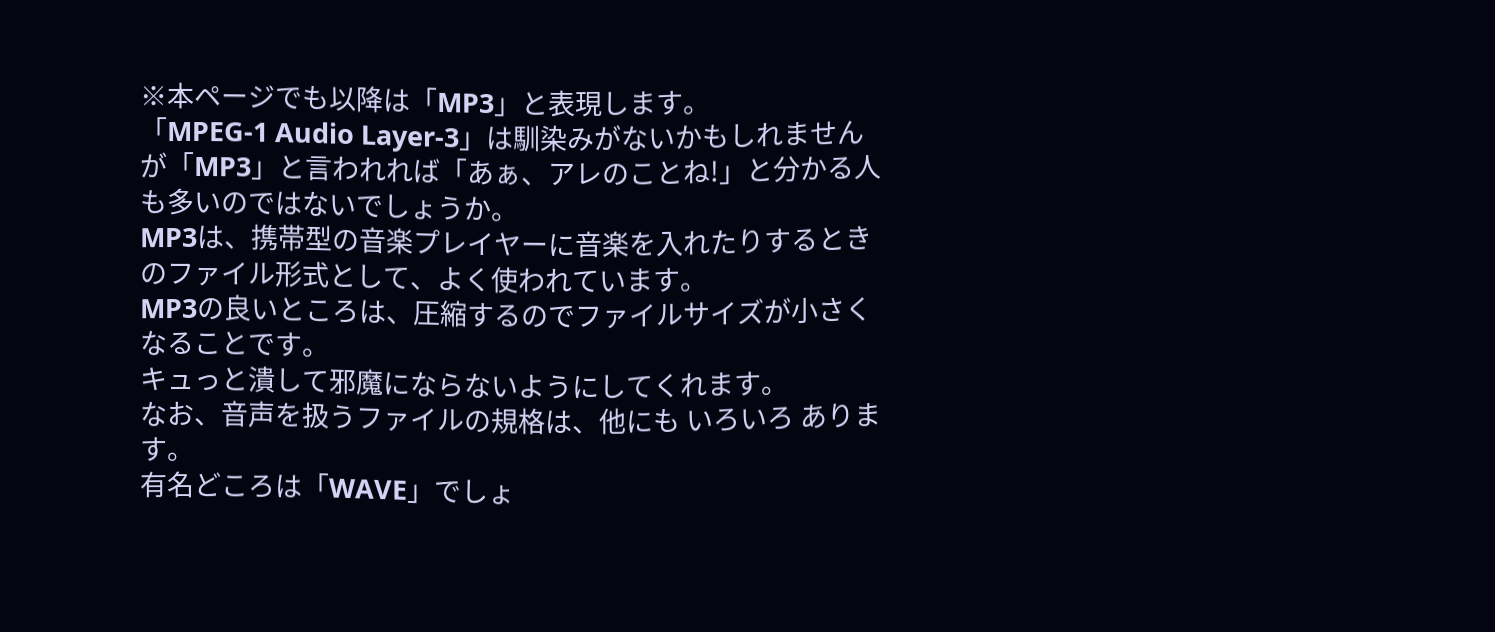※本ページでも以降は「MP3」と表現します。
「MPEG-1 Audio Layer-3」は馴染みがないかもしれませんが「MP3」と言われれば「あぁ、アレのことね!」と分かる人も多いのではないでしょうか。
MP3は、携帯型の音楽プレイヤーに音楽を入れたりするときのファイル形式として、よく使われています。
MP3の良いところは、圧縮するのでファイルサイズが小さくなることです。
キュっと潰して邪魔にならないようにしてくれます。
なお、音声を扱うファイルの規格は、他にも いろいろ あります。
有名どころは「WAVE」でしょ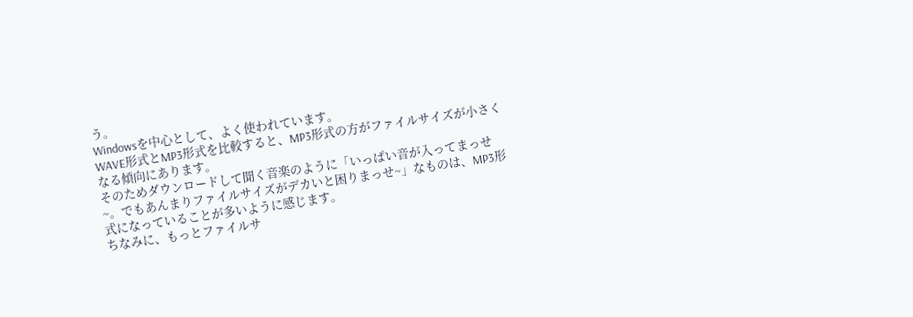う。
Windowsを中心として、よく使われています。
WAVE形式とMP3形式を比較すると、MP3形式の方がファイルサイズが小さくなる傾向にあります。
そのためダウンロードして聞く音楽のように「いっぱい音が入ってまっせ~。でもあんまりファイルサイズがデカいと困りまっせ~」なものは、MP3形式になっていることが多いように感じます。
ちなみに、もっとファイルサ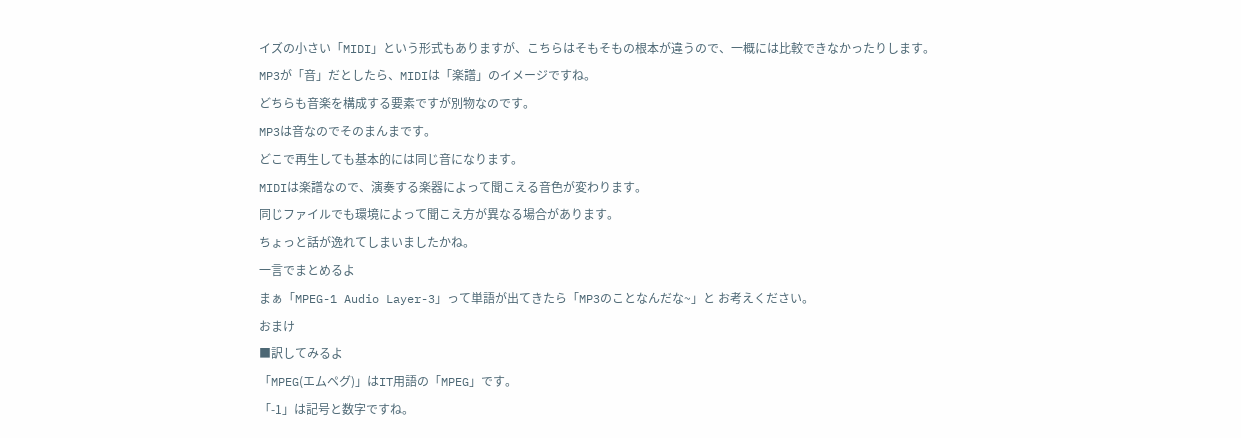イズの小さい「MIDI」という形式もありますが、こちらはそもそもの根本が違うので、一概には比較できなかったりします。
MP3が「音」だとしたら、MIDIは「楽譜」のイメージですね。
どちらも音楽を構成する要素ですが別物なのです。
MP3は音なのでそのまんまです。
どこで再生しても基本的には同じ音になります。
MIDIは楽譜なので、演奏する楽器によって聞こえる音色が変わります。
同じファイルでも環境によって聞こえ方が異なる場合があります。
ちょっと話が逸れてしまいましたかね。
一言でまとめるよ
まぁ「MPEG-1 Audio Layer-3」って単語が出てきたら「MP3のことなんだな~」と お考えください。
おまけ
■訳してみるよ
「MPEG(エムペグ)」はIT用語の「MPEG」です。
「-1」は記号と数字ですね。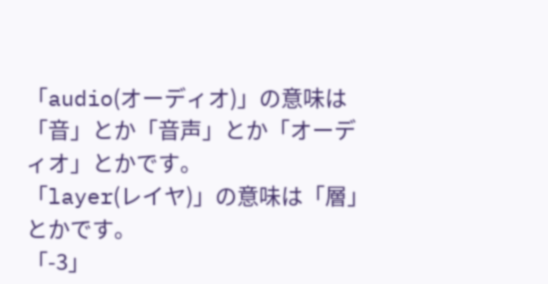「audio(オーディオ)」の意味は「音」とか「音声」とか「オーディオ」とかです。
「layer(レイヤ)」の意味は「層」とかです。
「-3」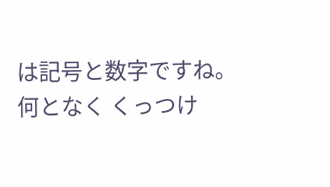は記号と数字ですね。
何となく くっつけ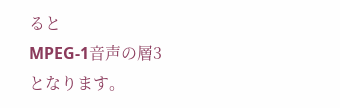ると
MPEG-1音声の層3
となります。